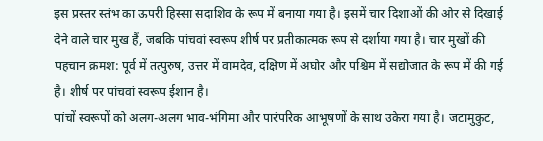इस प्रस्तर स्तंभ का ऊपरी हिस्सा सदाशिव के रूप में बनाया गया है। इसमें चार दिशाओं की ओर से दिखाई देने वाले चार मुख हैं, जबकि पांचवां स्वरूप शीर्ष पर प्रतीकात्मक रूप से दर्शाया गया है। चार मुखों की पहचान क्रमश: पूर्व में तत्पुरुष, उत्तर में वामदेव, दक्षिण में अघोर और पश्चिम में सद्योजात के रूप में की गई है। शीर्ष पर पांचवां स्वरूप ईशान है।
पांचों स्वरूपों को अलग-अलग भाव-भंगिमा और पारंपरिक आभूषणों के साथ उकेरा गया है। जटामुकुट,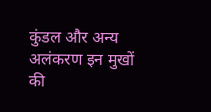कुंडल और अन्य अलंकरण इन मुखों की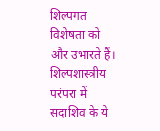शिल्पगत विशेषता को और उभारते हैं। शिल्पशास्त्रीय परंपरा में सदाशिव के ये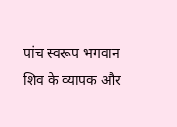पांच स्वरूप भगवान शिव के व्यापक और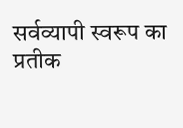सर्वव्यापी स्वरूप का प्रतीक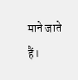माने जाते हैं।